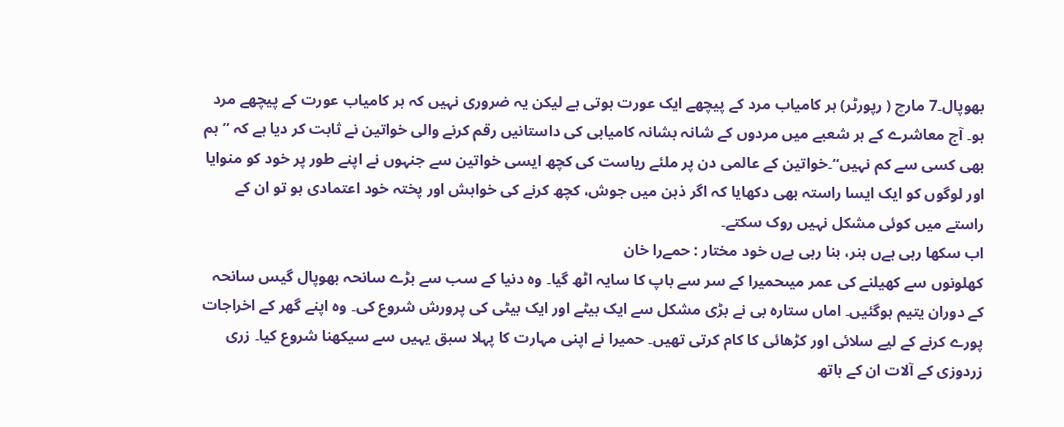بھوپال۔7 مارچ ( رپورٹر) ہر کامیاب مرد کے پیچھے ایک عورت ہوتی ہے لیکن یہ ضروری نہیں کہ ہر کامیاب عورت کے پیچھے مرد ہو۔ آج معاشرے کے ہر شعبے میں مردوں کے شانہ بشانہ کامیابی کی داستانیں رقم کرنے والی خواتین نے ثابت کر دیا ہے کہ ”ہم بھی کسی سے کم نہیں“۔خواتین کے عالمی دن پر ملئے ریاست کی کچھ ایسی خواتین سے جنہوں نے اپنے طور پر خود کو منوایا اور لوگوں کو ایک ایسا راستہ بھی دکھایا کہ اگر ذہن میں جوش، کچھ کرنے کی خواہش اور پختہ خود اعتمادی ہو تو ان کے راستے میں کوئی مشکل نہیں روک سکتے۔
اب سکھا رہی ہےں ہنر، بنا رہی ہےں خود مختار : حمےرا خان
کھلونوں سے کھیلنے کی عمر میںحمیرا کے سر سے باپ کا سایہ اٹھ گیا۔ وہ دنیا کے سب سے بڑے سانحہ بھوپال گیس سانحہ کے دوران یتیم ہوگئیں۔ اماں ستارہ بی نے بڑی مشکل سے ایک بیٹے اور ایک بیٹی کی پرورش شروع کی۔ وہ اپنے گھر کے اخراجات پورے کرنے کے لیے سلائی اور کڑھائی کا کام کرتی تھیں۔ حمیرا نے اپنی مہارت کا پہلا سبق یہیں سے سیکھنا شروع کیا۔ زری زردوزی کے آلات ان کے ہاتھ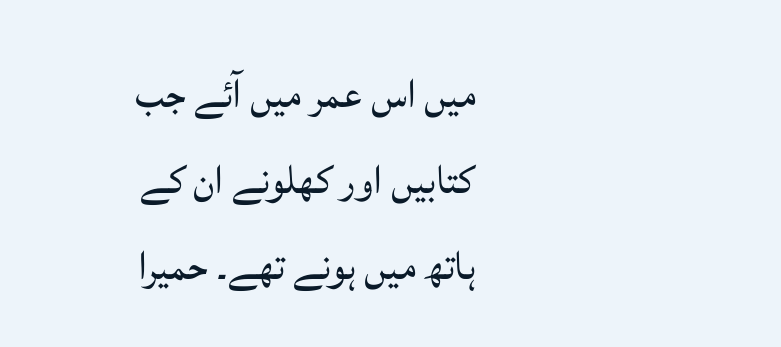میں اس عمر میں آئے جب کتابیں اور کھلونے ان کے ہاتھ میں ہونے تھے۔ حمیرا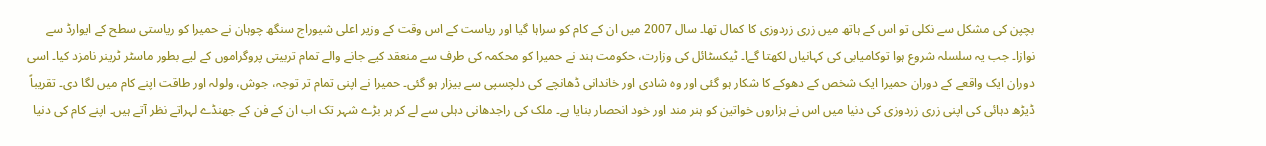بچپن کی مشکل سے نکلی تو اس کے ہاتھ میں زری زردوزی کا کمال تھا۔ سال 2007 میں ان کے کام کو سراہا گیا اور ریاست کے اس وقت کے وزیر اعلی شیوراج سنگھ چوہان نے حمیرا کو ریاستی سطح کے ایوارڈ سے نوازا۔ جب یہ سلسلہ شروع ہوا توکامیابی کی کہانیاں لکھتا گےا۔ ٹیکسٹائل کی وزارت، حکومت ہند نے حمیرا کو محکمہ کی طرف سے منعقد کیے جانے والے تمام تربیتی پروگراموں کے لیے بطور ماسٹر ٹرینر نامزد کیا۔ اسی دوران ایک واقعے کے دوران حمیرا ایک شخص کے دھوکے کا شکار ہو گئی اور وہ شادی اور خاندانی ڈھانچے کی دلچسپی سے بیزار ہو گئی۔ حمیرا نے اپنی تمام تر توجہ، جوش، ولولہ اور طاقت اپنے کام میں لگا دی۔ تقریباً ڈیڑھ دہائی کی اپنی زری زردوزی کی دنیا میں اس نے ہزاروں خواتین کو ہنر مند اور خود انحصار بنایا ہے۔ ملک کی راجدھانی دہلی سے لے کر ہر بڑے شہر تک اب ان کے فن کے جھنڈے لہراتے نظر آتے ہیں۔ اپنے کام کی دنیا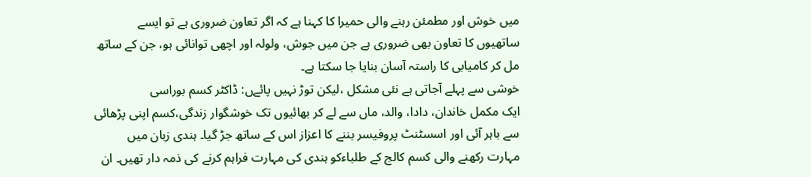میں خوش اور مطمئن رہنے والی حمیرا کا کہنا ہے کہ اگر تعاون ضروری ہے تو ایسے ساتھیوں کا تعاون بھی ضروری ہے جن میں جوش، ولولہ اور اچھی توانائی ہو، جن کے ساتھ مل کر کامیابی کا راستہ آسان بنایا جا سکتا ہے۔
خوشی سے پہلے آجاتی ہے نئی مشکل ،لیکن توڑ نہیں پائےں: ڈاکٹر کسم بوراسی
ایک مکمل خاندان، دادا، والد، ماں سے لے کر بھائیوں تک خوشگوار زندگی،کسم اپنی پڑھائی سے باہر آئی اور اسسٹنٹ پروفیسر بننے کا اعزاز اس کے ساتھ جڑ گیا۔ ہندی زبان میں مہارت رکھنے والی کسم کالج کے طلباءکو ہندی کی مہارت فراہم کرنے کی ذمہ دار تھیں۔ ان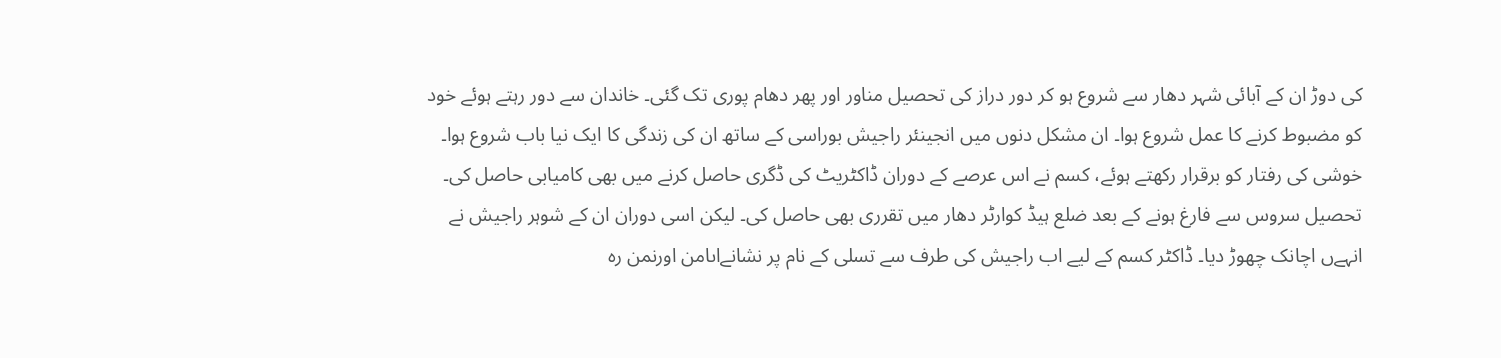کی دوڑ ان کے آبائی شہر دھار سے شروع ہو کر دور دراز کی تحصیل مناور اور پھر دھام پوری تک گئی۔ خاندان سے دور رہتے ہوئے خود کو مضبوط کرنے کا عمل شروع ہوا۔ ان مشکل دنوں میں انجینئر راجیش بوراسی کے ساتھ ان کی زندگی کا ایک نیا باب شروع ہوا۔ خوشی کی رفتار کو برقرار رکھتے ہوئے، کسم نے اس عرصے کے دوران ڈاکٹریٹ کی ڈگری حاصل کرنے میں بھی کامیابی حاصل کی۔ تحصیل سروس سے فارغ ہونے کے بعد ضلع ہیڈ کوارٹر دھار میں تقرری بھی حاصل کی۔ لیکن اسی دوران ان کے شوہر راجیش نے انہےں اچانک چھوڑ دیا۔ ڈاکٹر کسم کے لیے اب راجیش کی طرف سے تسلی کے نام پر نشانےاںامن اورنمن رہ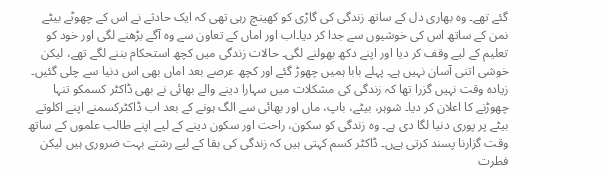گئے تھے۔ وہ بھاری دل کے ساتھ زندگی کی گاڑی کو کھینچ رہی تھی کہ ایک حادثے نے اس کے چھوٹے بیٹے نمن کے ساتھ اس کی خوشیوں سے جدا کر دیا۔اب اور اماں کے تعاون سے وہ آگے بڑھنے لگی اور خود کو تعلیم کے لیے وقف کر دیا اور اپنے دکھ بھولنے لگی۔ حالات زندگی میں کچھ استحکام بننے لگے تھے، لیکن خوشی اتنی آسان نہیں ہے۔ پہلے بابا ہمیں چھوڑ گئے اور کچھ عرصے بعد اماں بھی اس دنیا سے چلی گئیں۔ زیادہ وقت نہیں گزرا تھا کہ زندگی کی مشکلات میں سہارا دینے والے بھائی نے بھی ڈاکٹر کسمکو تنہا چھوڑنے کا اعلان کر دیا۔ شوہر، بیٹے، باپ، ماں اور بھائی سے الگ ہونے کے بعد اب ڈاکٹرکسمنے اپنے اکلوتے بیٹے پر پوری دنیا لگا دی ہے۔ وہ زندگی کو سکون، راحت اور سکون دینے کے لیے اپنے طالب علموں کے ساتھ وقت گزارنا پسند کرتی ہےں۔ ڈاکٹر کسم کہتی ہیں کہ زندگی کی بقا کے لیے رشتے بہت ضروری ہیں لیکن فطرت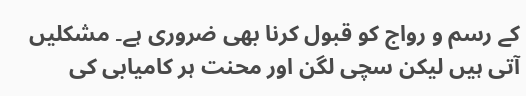کے رسم و رواج کو قبول کرنا بھی ضروری ہے۔ مشکلیں آتی ہیں لیکن سچی لگن اور محنت ہر کامیابی کی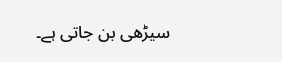سیڑھی بن جاتی ہے۔